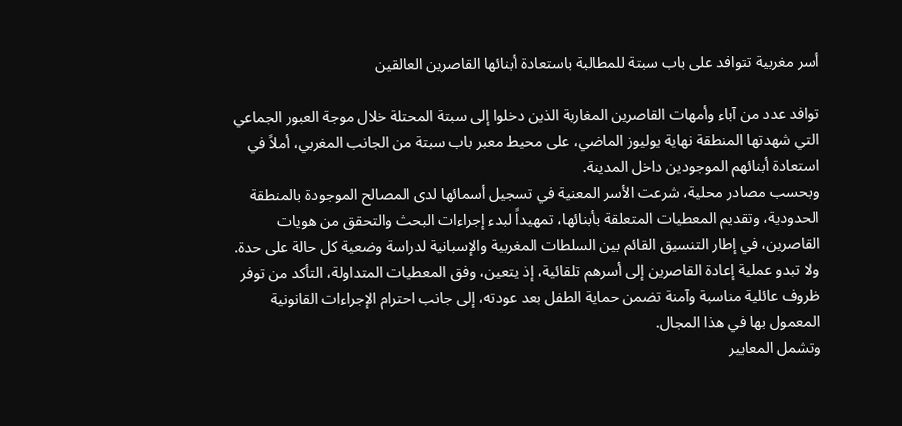أسر مغربية تتوافد على باب سبتة للمطالبة باستعادة أبنائها القاصرين العالقين

توافد عدد من آباء وأمهات القاصرين المغاربة الذين دخلوا إلى سبتة المحتلة خلال موجة العبور الجماعي التي شهدتها المنطقة نهاية يوليوز الماضي، على محيط معبر باب سبتة من الجانب المغربي، أملاً في استعادة أبنائهم الموجودين داخل المدينة.
وبحسب مصادر محلية، شرعت الأسر المعنية في تسجيل أسمائها لدى المصالح الموجودة بالمنطقة الحدودية، وتقديم المعطيات المتعلقة بأبنائها، تمهيداً لبدء إجراءات البحث والتحقق من هويات القاصرين، في إطار التنسيق القائم بين السلطات المغربية والإسبانية لدراسة وضعية كل حالة على حدة.
ولا تبدو عملية إعادة القاصرين إلى أسرهم تلقائية، إذ يتعين، وفق المعطيات المتداولة، التأكد من توفر ظروف عائلية مناسبة وآمنة تضمن حماية الطفل بعد عودته، إلى جانب احترام الإجراءات القانونية المعمول بها في هذا المجال.
وتشمل المعايير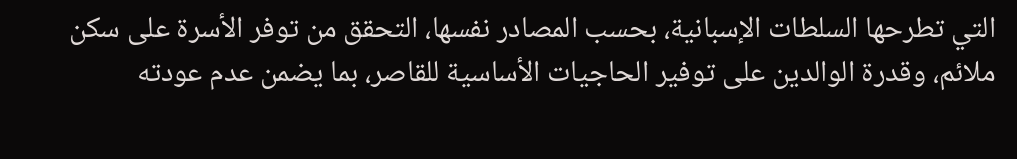التي تطرحها السلطات الإسبانية، بحسب المصادر نفسها، التحقق من توفر الأسرة على سكن ملائم، وقدرة الوالدين على توفير الحاجيات الأساسية للقاصر، بما يضمن عدم عودته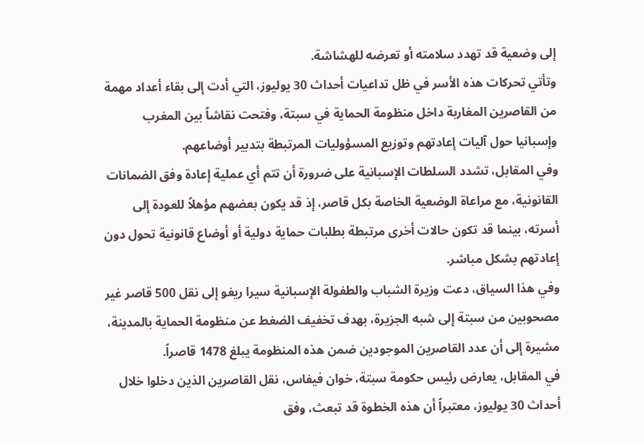إلى وضعية قد تهدد سلامته أو تعرضه للهشاشة.
وتأتي تحركات هذه الأسر في ظل تداعيات أحداث 30 يوليوز، التي أدت إلى بقاء أعداد مهمة من القاصرين المغاربة داخل منظومة الحماية في سبتة، وفتحت نقاشاً بين المغرب وإسبانيا حول آليات إعادتهم وتوزيع المسؤوليات المرتبطة بتدبير أوضاعهم.
وفي المقابل، تشدد السلطات الإسبانية على ضرورة أن تتم أي عملية إعادة وفق الضمانات القانونية، مع مراعاة الوضعية الخاصة بكل قاصر، إذ قد يكون بعضهم مؤهلاً للعودة إلى أسرته، بينما قد تكون حالات أخرى مرتبطة بطلبات حماية دولية أو أوضاع قانونية تحول دون إعادتهم بشكل مباشر.
وفي هذا السياق، دعت وزيرة الشباب والطفولة الإسبانية سيرا ريغو إلى نقل 500 قاصر غير مصحوبين من سبتة إلى شبه الجزيرة، بهدف تخفيف الضغط عن منظومة الحماية بالمدينة، مشيرة إلى أن عدد القاصرين الموجودين ضمن هذه المنظومة يبلغ 1478 قاصراً.
في المقابل، يعارض رئيس حكومة سبتة، خوان فيفاس، نقل القاصرين الذين دخلوا خلال أحداث 30 يوليوز، معتبراً أن هذه الخطوة قد تبعث، وفق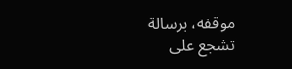موقفه، برسالة تشجع على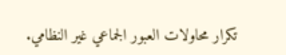تكرار محاولات العبور الجماعي غير النظامي.